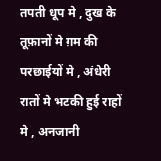तपती धूप मे , दुख के तूफ़ानों मे ग़म की परछाईयों मे , अंधेरी रातों मे भटकी हुई राहों मे , अनजानी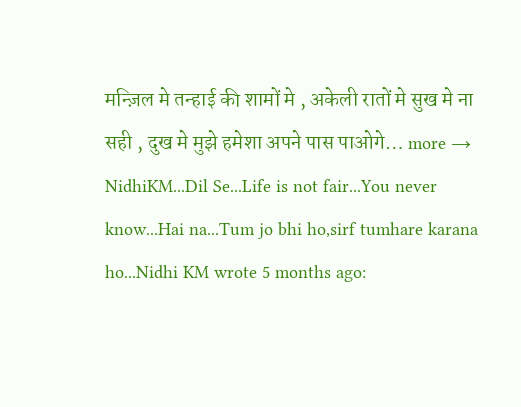मन्ज़िल मे तन्हाई की शामों मे , अकेली रातों मे सुख मे ना सही , दुख मे मुझे हमेशा अपने पास पाओगे… more →
NidhiKM...Dil Se...Life is not fair...You never know...Hai na...Tum jo bhi ho,sirf tumhare karana ho...Nidhi KM wrote 5 months ago: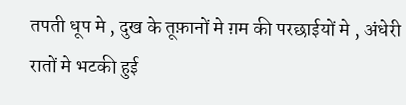तपती धूप मे , दुख के तूफ़ानों मे ग़म की परछाईयों मे , अंधेरी रातों मे भटकी हुई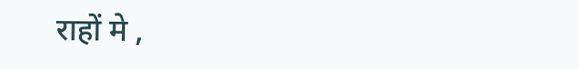राहों मे ,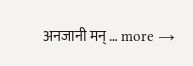अनजानी मन् … more →